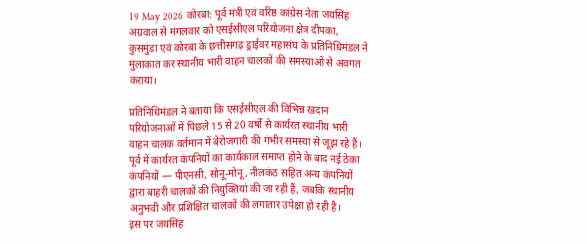19 May 2026 कोरबा: पूर्व मंत्री एवं वरिष्ठ कांग्रेस नेता जयसिंह अग्रवाल से मंगलवार को एसईसीएल परियोजना क्षेत्र दीपका, कुसमुंडा एवं कोरबा के छत्तीसगढ़ ड्राईवर महासंघ के प्रतिनिधिमंडल ने मुलाकात कर स्थानीय भारी वाहन चालकों की समस्याओं से अवगत कराया।

प्रतिनिधिमंडल ने बताया कि एसईसीएल की विभिन्न खदान परियोजनाओं में पिछले 15 से 20 वर्षों से कार्यरत स्थानीय भारी वाहन चालक वर्तमान में बेरोजगारी की गंभीर समस्या से जूझ रहे हैं। पूर्व में कार्यरत कंपनियों का कार्यकाल समाप्त होने के बाद नई ठेका कंपनियों — पीएनसी, सोनू-मोनू, नीलकंठ सहित अन्य कंपनियों द्वारा बाहरी चालकों की नियुक्तियां की जा रही हैं, जबकि स्थानीय अनुभवी और प्रशिक्षित चालकों की लगातार उपेक्षा हो रही है।
इस पर जयसिंह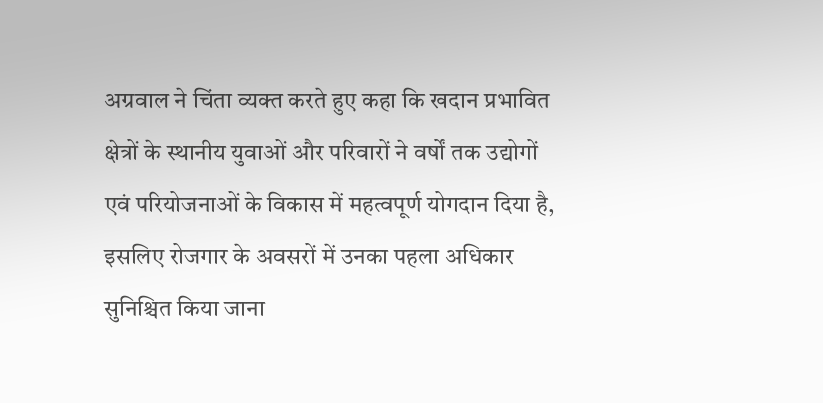अग्रवाल ने चिंता व्यक्त करते हुए कहा कि खदान प्रभावित क्षेत्रों के स्थानीय युवाओं और परिवारों ने वर्षों तक उद्योगों एवं परियोजनाओं के विकास में महत्वपूर्ण योगदान दिया है, इसलिए रोजगार के अवसरों में उनका पहला अधिकार सुनिश्चित किया जाना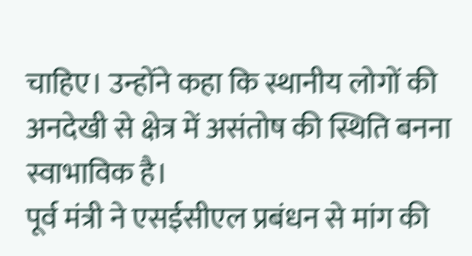चाहिए। उन्होंने कहा कि स्थानीय लोगों की अनदेखी से क्षेत्र में असंतोष की स्थिति बनना स्वाभाविक है।
पूर्व मंत्री ने एसईसीएल प्रबंधन से मांग की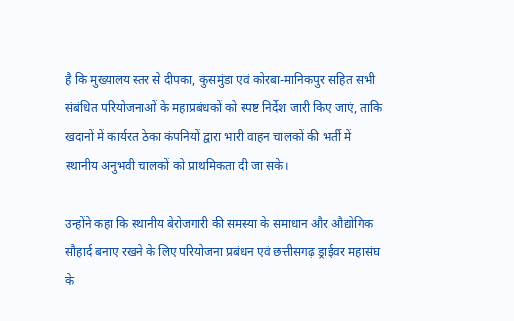है कि मुख्यालय स्तर से दीपका, कुसमुंडा एवं कोरबा-मानिकपुर सहित सभी संबंधित परियोजनाओं के महाप्रबंधकों को स्पष्ट निर्देश जारी किए जाएं, ताकि खदानों में कार्यरत ठेका कंपनियों द्वारा भारी वाहन चालकों की भर्ती में स्थानीय अनुभवी चालकों को प्राथमिकता दी जा सके।

उन्होंने कहा कि स्थानीय बेरोजगारी की समस्या के समाधान और औद्योगिक सौहार्द बनाए रखने के लिए परियोजना प्रबंधन एवं छत्तीसगढ़ ड्राईवर महासंघ के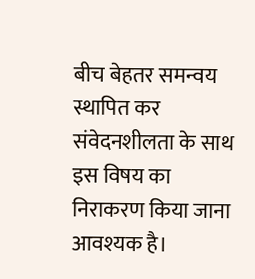बीच बेहतर समन्वय स्थापित कर संवेदनशीलता के साथ इस विषय का निराकरण किया जाना आवश्यक है।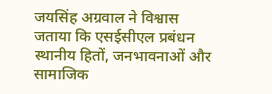जयसिंह अग्रवाल ने विश्वास जताया कि एसईसीएल प्रबंधन स्थानीय हितों, जनभावनाओं और सामाजिक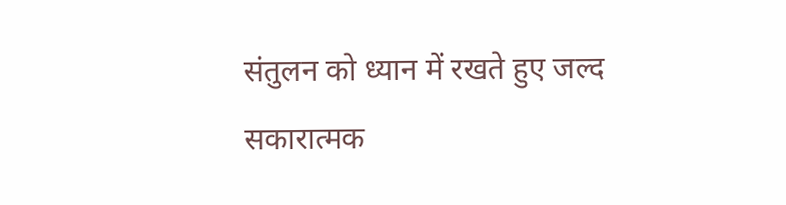संतुलन को ध्यान में रखते हुए जल्द सकारात्मक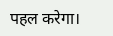पहल करेगा।